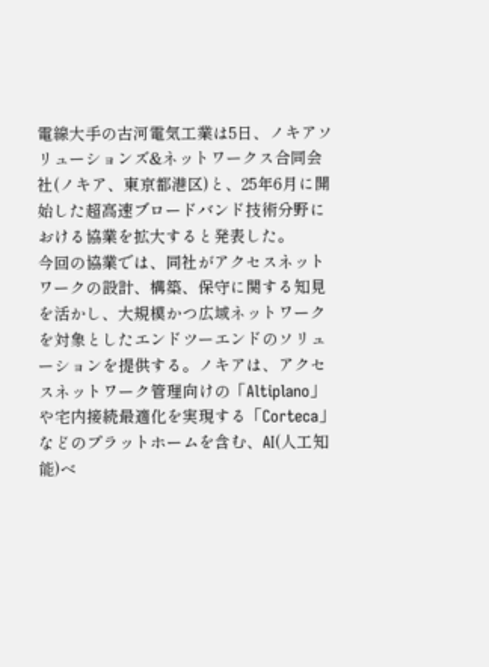電線大手の古河電気工業は5日、ノキアソリューションズ&ネットワークス合同会社(ノキア、東京都港区)と、25年6月に開始した超高速ブロードバンド技術分野における協業を拡大すると発表した。
今回の協業では、同社がアクセスネットワークの設計、構築、保守に関する知見を活かし、大規模かつ広域ネットワークを対象としたエンドツーエンドのソリューションを提供する。ノキアは、アクセスネットワーク管理向けの「Altiplano」や宅内接続最適化を実現する「Corteca」などのプラットホームを含む、AI(人工知能)ベ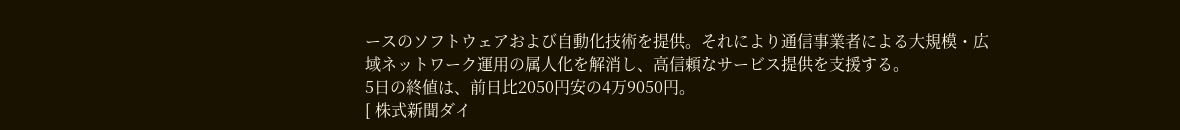ースのソフトウェアおよび自動化技術を提供。それにより通信事業者による大規模・広域ネットワーク運用の属人化を解消し、高信頼なサービス提供を支援する。
5日の終値は、前日比2050円安の4万9050円。
[ 株式新聞ダイ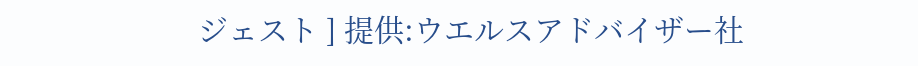ジェスト ] 提供:ウエルスアドバイザー社